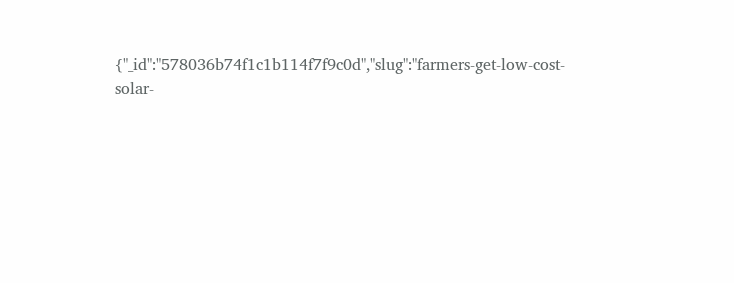{"_id":"578036b74f1c1b114f7f9c0d","slug":"farmers-get-low-cost-solar-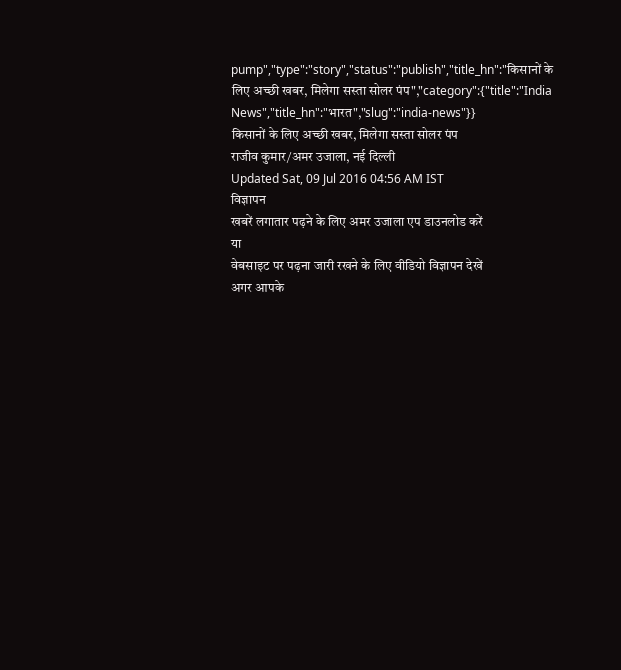pump","type":"story","status":"publish","title_hn":"किसानों के लिए अच्छी खबर, मिलेगा सस्ता सोलर पंप","category":{"title":"India News","title_hn":"भारत","slug":"india-news"}}
किसानों के लिए अच्छी खबर, मिलेगा सस्ता सोलर पंप
राजीव कुमार/अमर उजाला, नई दिल्ली
Updated Sat, 09 Jul 2016 04:56 AM IST
विज्ञापन
खबरें लगातार पढ़ने के लिए अमर उजाला एप डाउनलोड करें
या
वेबसाइट पर पढ़ना जारी रखने के लिए वीडियो विज्ञापन देखें
अगर आपके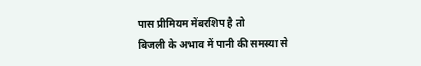पास प्रीमियम मेंबरशिप है तो
बिजली के अभाव में पानी की समस्या से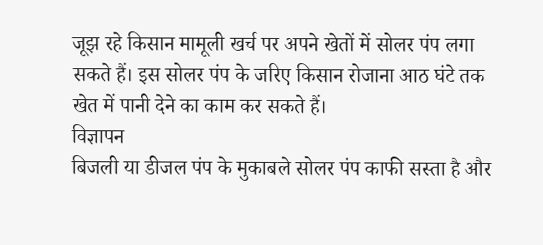जूझ रहे किसान मामूली खर्च पर अपने खेतों में सोलर पंप लगा सकते हैं। इस सोलर पंप के जरिए किसान रोजाना आठ घंटे तक खेत में पानी देने का काम कर सकते हैं।
विज्ञापन
बिजली या डीजल पंप के मुकाबले सोलर पंप काफी सस्ता है और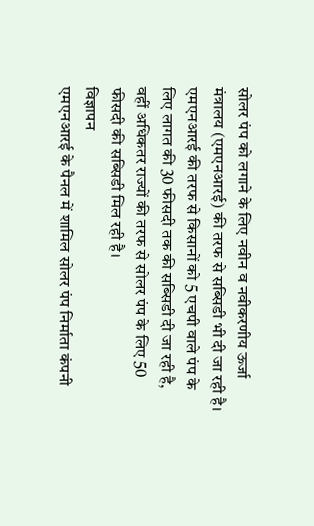सोलर पंप को लगाने के लिए नवीन व नवीकरणीय ऊर्जा मंत्रालय (एमएनआरई) की तरफ से सब्सिडी भी दी जा रही है। एमएनआरई की तरफ से किसानों को 5 एचपी वाले पंप के लिए लागत की 30 फीसदी तक की सब्सिडी दी जा रही है, वहीं अधिकतर राज्यों की तरफ से सोलर पंप के लिए 50 फीसदी की सब्सिडी मिल रही है।
विज्ञापन
एमएनआरई के पैनल में शामिल सोलर पंप निर्माता कंपनी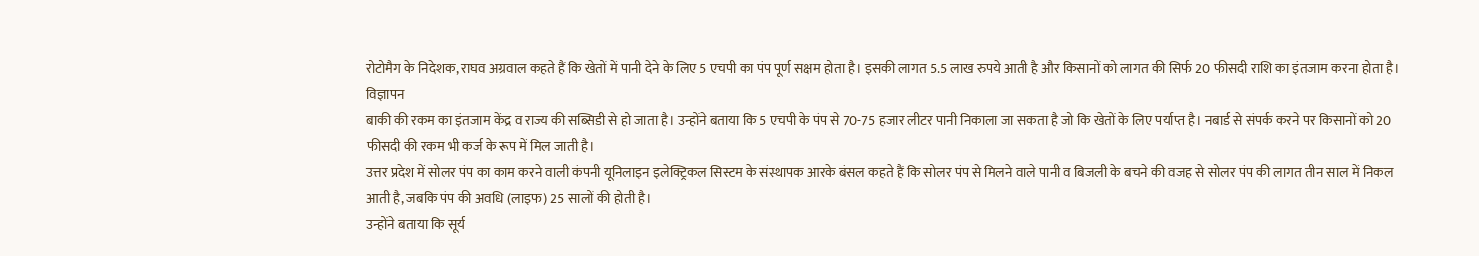रोटोमैग के निदेशक, राघव अग्रवाल कहते हैं कि खेतों में पानी देने के लिए 5 एचपी का पंप पूर्ण सक्षम होता है। इसकी लागत 5.5 लाख रुपये आती है और किसानों को लागत की सिर्फ 20 फीसदी राशि का इंतजाम करना होता है।
विज्ञापन
बाकी की रकम का इंतजाम केंद्र व राज्य की सब्सिडी से हो जाता है। उन्होंने बताया कि 5 एचपी के पंप से 70-75 हजार लीटर पानी निकाला जा सकता है जो कि खेतों के लिए पर्याप्त है। नबार्ड से संपर्क करने पर किसानों को 20 फीसदी की रकम भी कर्ज के रूप में मिल जाती है।
उत्तर प्रदेश में सोलर पंप का काम करने वाली कंपनी यूनिलाइन इलेक्ट्रिकल सिस्टम के संस्थापक आरके बंसल कहते हैं कि सोलर पंप से मिलने वाले पानी व बिजली के बचने की वजह से सोलर पंप की लागत तीन साल में निकल आती है, जबकि पंप की अवधि (लाइफ) 25 सालों की होती है।
उन्होंने बताया कि सूर्य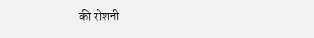की रोशनी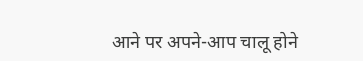आने पर अपने-आप चालू होने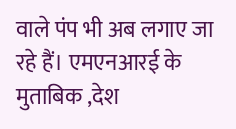वाले पंप भी अब लगाए जा रहे हैं। एमएनआरई के मुताबिक ,देश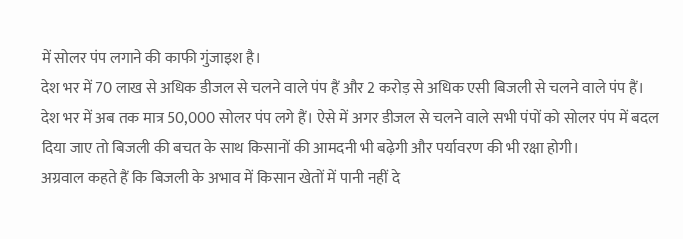में सोलर पंप लगाने की काफी गुंजाइश है।
देश भर में 70 लाख से अधिक डीजल से चलने वाले पंप हैं और 2 करोड़ से अधिक एसी बिजली से चलने वाले पंप हैं। देश भर में अब तक मात्र 50,000 सोलर पंप लगे हैं। ऐसे में अगर डीजल से चलने वाले सभी पंपों को सोलर पंप में बदल दिया जाए तो बिजली की बचत के साथ किसानों की आमदनी भी बढ़ेगी और पर्यावरण की भी रक्षा होगी।
अग्रवाल कहते हैं कि बिजली के अभाव में किसान खेतों में पानी नहीं दे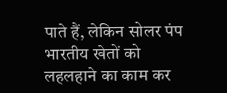पाते हैं, लेकिन सोलर पंप भारतीय खेतों को लहलहाने का काम कर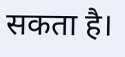सकता है।